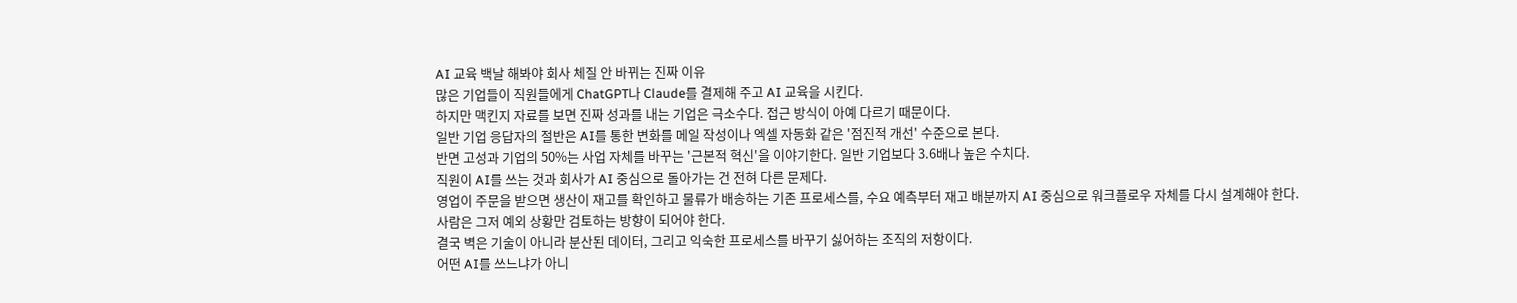AI 교육 백날 해봐야 회사 체질 안 바뀌는 진짜 이유
많은 기업들이 직원들에게 ChatGPT나 Claude를 결제해 주고 AI 교육을 시킨다.
하지만 맥킨지 자료를 보면 진짜 성과를 내는 기업은 극소수다. 접근 방식이 아예 다르기 때문이다.
일반 기업 응답자의 절반은 AI를 통한 변화를 메일 작성이나 엑셀 자동화 같은 '점진적 개선' 수준으로 본다.
반면 고성과 기업의 50%는 사업 자체를 바꾸는 '근본적 혁신'을 이야기한다. 일반 기업보다 3.6배나 높은 수치다.
직원이 AI를 쓰는 것과 회사가 AI 중심으로 돌아가는 건 전혀 다른 문제다.
영업이 주문을 받으면 생산이 재고를 확인하고 물류가 배송하는 기존 프로세스를, 수요 예측부터 재고 배분까지 AI 중심으로 워크플로우 자체를 다시 설계해야 한다.
사람은 그저 예외 상황만 검토하는 방향이 되어야 한다.
결국 벽은 기술이 아니라 분산된 데이터, 그리고 익숙한 프로세스를 바꾸기 싫어하는 조직의 저항이다.
어떤 AI를 쓰느냐가 아니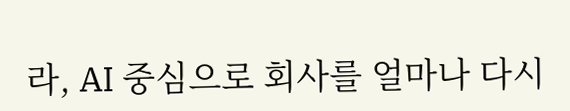라, AI 중심으로 회사를 얼마나 다시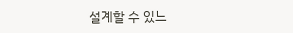설계할 수 있느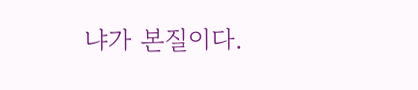냐가 본질이다.